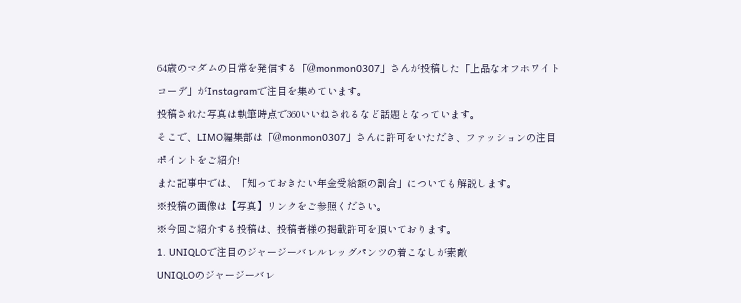64歳のマダムの日常を発信する「@monmon0307」さんが投稿した「上品なオフホワイトコーデ」がInstagramで注目を集めています。
投稿された写真は執筆時点で360いいねされるなど話題となっています。
そこで、LIMO編集部は「@monmon0307」さんに許可をいただき、ファッションの注目ポイントをご紹介!
また記事中では、「知っておきたい年金受給額の割合」についても解説します。
※投稿の画像は【写真】リンクをご参照ください。
※今回ご紹介する投稿は、投稿者様の掲載許可を頂いております。
1. UNIQLOで注目のジャージーバレルレッグパンツの着こなしが素敵
UNIQLOのジャージーバレ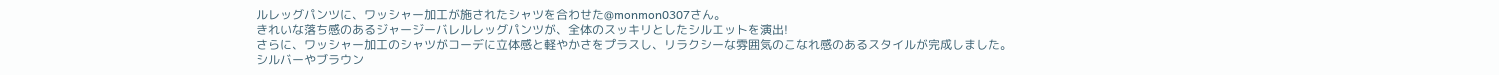ルレッグパンツに、ワッシャー加工が施されたシャツを合わせた@monmon0307さん。
きれいな落ち感のあるジャージーバレルレッグパンツが、全体のスッキリとしたシルエットを演出!
さらに、ワッシャー加工のシャツがコーデに立体感と軽やかさをプラスし、リラクシーな雰囲気のこなれ感のあるスタイルが完成しました。
シルバーやブラウン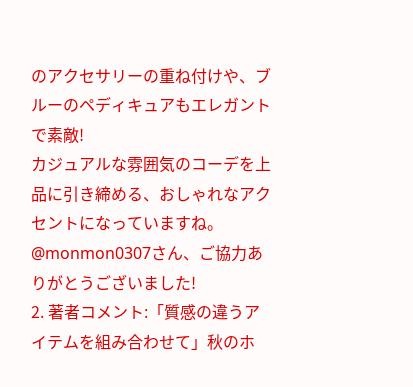のアクセサリーの重ね付けや、ブルーのペディキュアもエレガントで素敵!
カジュアルな雰囲気のコーデを上品に引き締める、おしゃれなアクセントになっていますね。
@monmon0307さん、ご協力ありがとうございました!
2. 著者コメント:「質感の違うアイテムを組み合わせて」秋のホ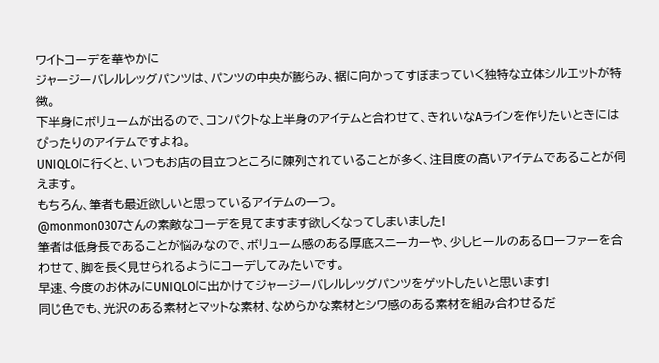ワイトコーデを華やかに
ジャージーバレルレッグパンツは、パンツの中央が膨らみ、裾に向かってすぼまっていく独特な立体シルエットが特徴。
下半身にボリュームが出るので、コンパクトな上半身のアイテムと合わせて、きれいなAラインを作りたいときにはぴったりのアイテムですよね。
UNIQLOに行くと、いつもお店の目立つところに陳列されていることが多く、注目度の高いアイテムであることが伺えます。
もちろん、筆者も最近欲しいと思っているアイテムの一つ。
@monmon0307さんの素敵なコーデを見てますます欲しくなってしまいました!
筆者は低身長であることが悩みなので、ボリューム感のある厚底スニーカーや、少しヒールのあるローファーを合わせて、脚を長く見せられるようにコーデしてみたいです。
早速、今度のお休みにUNIQLOに出かけてジャージーバレルレッグパンツをゲットしたいと思います!
同じ色でも、光沢のある素材とマットな素材、なめらかな素材とシワ感のある素材を組み合わせるだ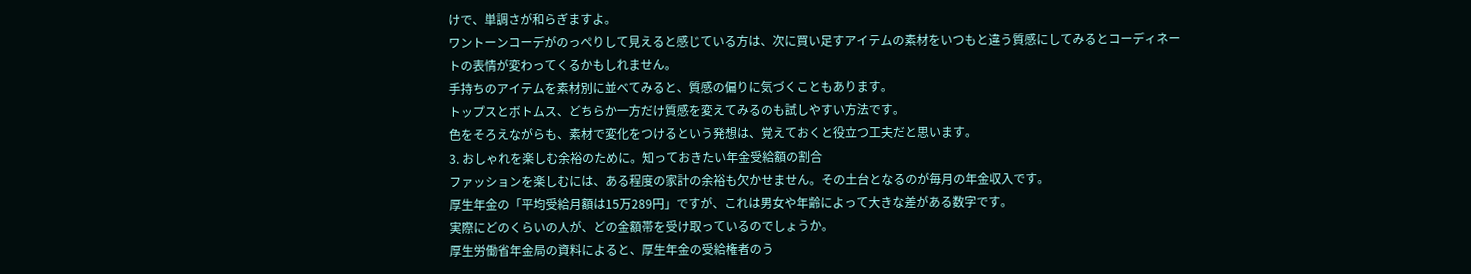けで、単調さが和らぎますよ。
ワントーンコーデがのっぺりして見えると感じている方は、次に買い足すアイテムの素材をいつもと違う質感にしてみるとコーディネートの表情が変わってくるかもしれません。
手持ちのアイテムを素材別に並べてみると、質感の偏りに気づくこともあります。
トップスとボトムス、どちらか一方だけ質感を変えてみるのも試しやすい方法です。
色をそろえながらも、素材で変化をつけるという発想は、覚えておくと役立つ工夫だと思います。
3. おしゃれを楽しむ余裕のために。知っておきたい年金受給額の割合
ファッションを楽しむには、ある程度の家計の余裕も欠かせません。その土台となるのが毎月の年金収入です。
厚生年金の「平均受給月額は15万289円」ですが、これは男女や年齢によって大きな差がある数字です。
実際にどのくらいの人が、どの金額帯を受け取っているのでしょうか。
厚生労働省年金局の資料によると、厚生年金の受給権者のう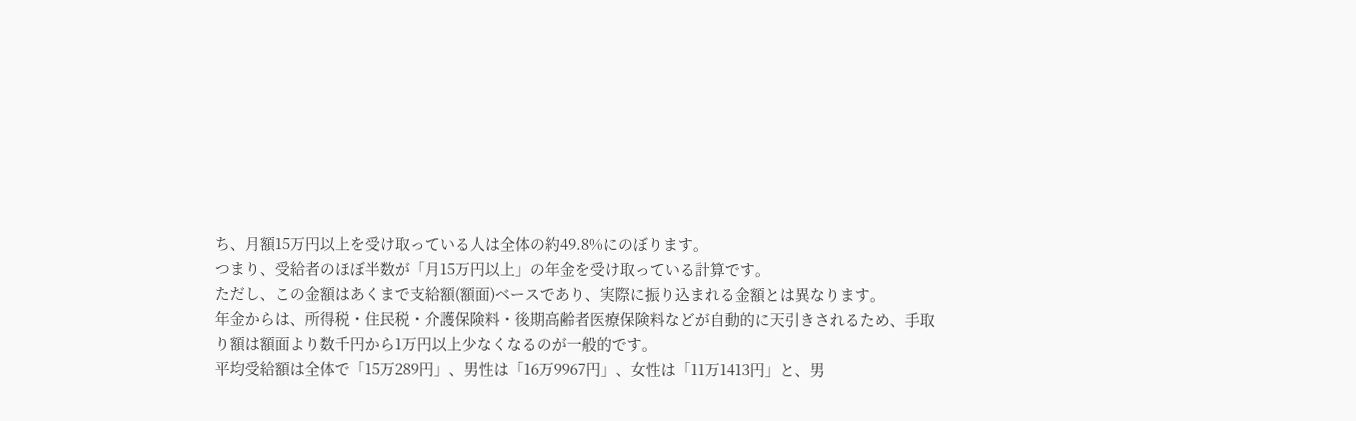ち、月額15万円以上を受け取っている人は全体の約49.8%にのぼります。
つまり、受給者のほぼ半数が「月15万円以上」の年金を受け取っている計算です。
ただし、この金額はあくまで支給額(額面)ベースであり、実際に振り込まれる金額とは異なります。
年金からは、所得税・住民税・介護保険料・後期高齢者医療保険料などが自動的に天引きされるため、手取り額は額面より数千円から1万円以上少なくなるのが一般的です。
平均受給額は全体で「15万289円」、男性は「16万9967円」、女性は「11万1413円」と、男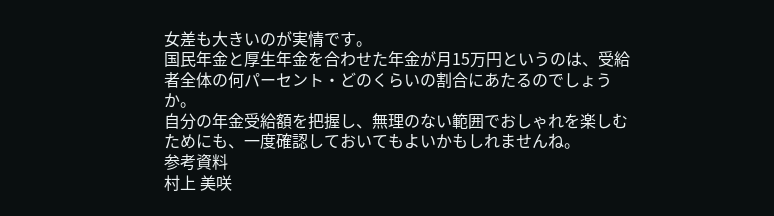女差も大きいのが実情です。
国民年金と厚生年金を合わせた年金が月15万円というのは、受給者全体の何パーセント・どのくらいの割合にあたるのでしょうか。
自分の年金受給額を把握し、無理のない範囲でおしゃれを楽しむためにも、一度確認しておいてもよいかもしれませんね。
参考資料
村上 美咲